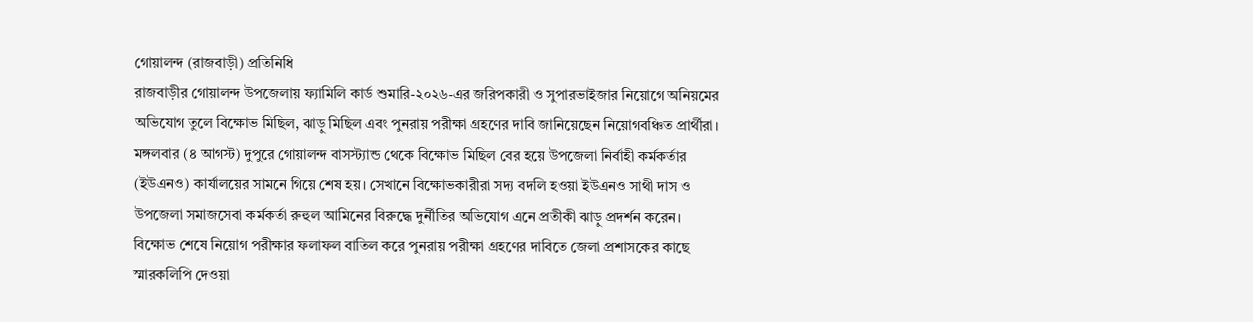গোয়ালন্দ (রাজবাড়ী) প্রতিনিধি
রাজবাড়ীর গোয়ালন্দ উপজেলায় ফ্যামিলি কার্ড শুমারি-২০২৬-এর জরিপকারী ও সুপারভাইজার নিয়োগে অনিয়মের অভিযোগ তুলে বিক্ষোভ মিছিল, ঝাড়ু মিছিল এবং পুনরায় পরীক্ষা গ্রহণের দাবি জানিয়েছেন নিয়োগবঞ্চিত প্রার্থীরা।
মঙ্গলবার (৪ আগস্ট) দুপুরে গোয়ালন্দ বাসস্ট্যান্ড থেকে বিক্ষোভ মিছিল বের হয়ে উপজেলা নির্বাহী কর্মকর্তার (ইউএনও) কার্যালয়ের সামনে গিয়ে শেষ হয়। সেখানে বিক্ষোভকারীরা সদ্য বদলি হওয়া ইউএনও সাথী দাস ও উপজেলা সমাজসেবা কর্মকর্তা রুহুল আমিনের বিরুদ্ধে দুর্নীতির অভিযোগ এনে প্রতীকী ঝাড়ু প্রদর্শন করেন।
বিক্ষোভ শেষে নিয়োগ পরীক্ষার ফলাফল বাতিল করে পুনরায় পরীক্ষা গ্রহণের দাবিতে জেলা প্রশাসকের কাছে স্মারকলিপি দেওয়া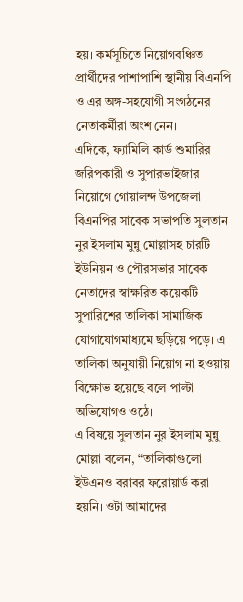হয়। কর্মসূচিতে নিয়োগবঞ্চিত প্রার্থীদের পাশাপাশি স্থানীয় বিএনপি ও এর অঙ্গ-সহযোগী সংগঠনের নেতাকর্মীরা অংশ নেন।
এদিকে, ফ্যামিলি কার্ড শুমারির জরিপকারী ও সুপারভাইজার নিয়োগে গোয়ালন্দ উপজেলা বিএনপির সাবেক সভাপতি সুলতান নুর ইসলাম মুন্নু মোল্লাসহ চারটি ইউনিয়ন ও পৌরসভার সাবেক নেতাদের স্বাক্ষরিত কয়েকটি সুপারিশের তালিকা সামাজিক যোগাযোগমাধ্যমে ছড়িয়ে পড়ে। এ তালিকা অনুযায়ী নিয়োগ না হওয়ায় বিক্ষোভ হয়েছে বলে পাল্টা অভিযোগও ওঠে।
এ বিষয়ে সুলতান নুর ইসলাম মুন্নু মোল্লা বলেন, “তালিকাগুলো ইউএনও বরাবর ফরোয়ার্ড করা হয়নি। ওটা আমাদের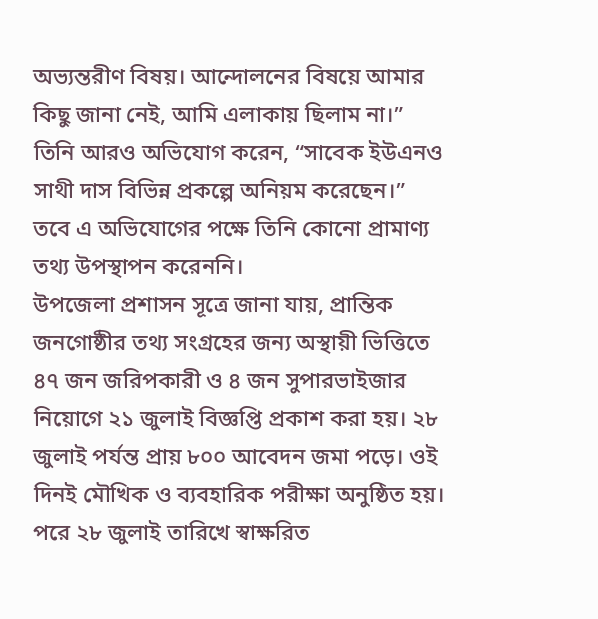অভ্যন্তরীণ বিষয়। আন্দোলনের বিষয়ে আমার কিছু জানা নেই, আমি এলাকায় ছিলাম না।”
তিনি আরও অভিযোগ করেন, “সাবেক ইউএনও সাথী দাস বিভিন্ন প্রকল্পে অনিয়ম করেছেন।” তবে এ অভিযোগের পক্ষে তিনি কোনো প্রামাণ্য তথ্য উপস্থাপন করেননি।
উপজেলা প্রশাসন সূত্রে জানা যায়, প্রান্তিক জনগোষ্ঠীর তথ্য সংগ্রহের জন্য অস্থায়ী ভিত্তিতে ৪৭ জন জরিপকারী ও ৪ জন সুপারভাইজার নিয়োগে ২১ জুলাই বিজ্ঞপ্তি প্রকাশ করা হয়। ২৮ জুলাই পর্যন্ত প্রায় ৮০০ আবেদন জমা পড়ে। ওই দিনই মৌখিক ও ব্যবহারিক পরীক্ষা অনুষ্ঠিত হয়।
পরে ২৮ জুলাই তারিখে স্বাক্ষরিত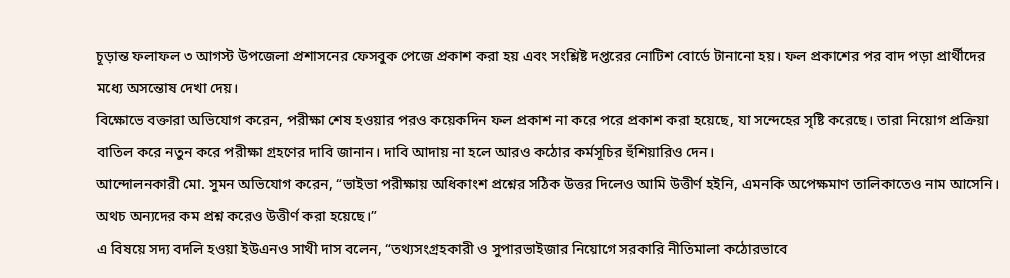চূড়ান্ত ফলাফল ৩ আগস্ট উপজেলা প্রশাসনের ফেসবুক পেজে প্রকাশ করা হয় এবং সংশ্লিষ্ট দপ্তরের নোটিশ বোর্ডে টানানো হয়। ফল প্রকাশের পর বাদ পড়া প্রার্থীদের মধ্যে অসন্তোষ দেখা দেয়।
বিক্ষোভে বক্তারা অভিযোগ করেন, পরীক্ষা শেষ হওয়ার পরও কয়েকদিন ফল প্রকাশ না করে পরে প্রকাশ করা হয়েছে, যা সন্দেহের সৃষ্টি করেছে। তারা নিয়োগ প্রক্রিয়া বাতিল করে নতুন করে পরীক্ষা গ্রহণের দাবি জানান। দাবি আদায় না হলে আরও কঠোর কর্মসূচির হুঁশিয়ারিও দেন।
আন্দোলনকারী মো. সুমন অভিযোগ করেন, “ভাইভা পরীক্ষায় অধিকাংশ প্রশ্নের সঠিক উত্তর দিলেও আমি উত্তীর্ণ হইনি, এমনকি অপেক্ষমাণ তালিকাতেও নাম আসেনি। অথচ অন্যদের কম প্রশ্ন করেও উত্তীর্ণ করা হয়েছে।”
এ বিষয়ে সদ্য বদলি হওয়া ইউএনও সাথী দাস বলেন, “তথ্যসংগ্রহকারী ও সুপারভাইজার নিয়োগে সরকারি নীতিমালা কঠোরভাবে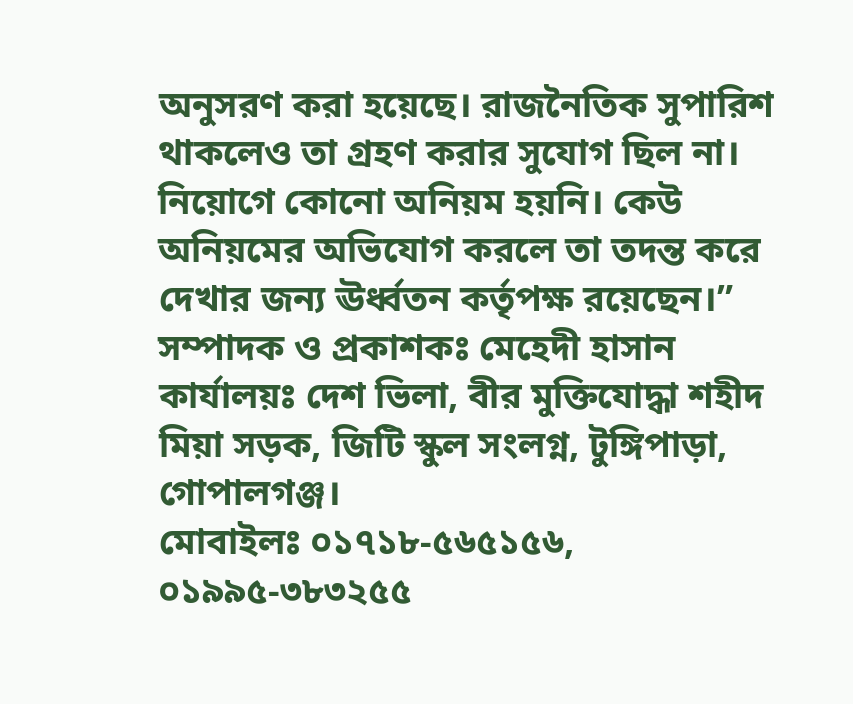অনুসরণ করা হয়েছে। রাজনৈতিক সুপারিশ থাকলেও তা গ্রহণ করার সুযোগ ছিল না। নিয়োগে কোনো অনিয়ম হয়নি। কেউ অনিয়মের অভিযোগ করলে তা তদন্ত করে দেখার জন্য ঊর্ধ্বতন কর্তৃপক্ষ রয়েছেন।”
সম্পাদক ও প্রকাশকঃ মেহেদী হাসান
কার্যালয়ঃ দেশ ভিলা, বীর মুক্তিযোদ্ধা শহীদ মিয়া সড়ক, জিটি স্কুল সংলগ্ন, টুঙ্গিপাড়া, গোপালগঞ্জ।
মোবাইলঃ ০১৭১৮-৫৬৫১৫৬, ০১৯৯৫-৩৮৩২৫৫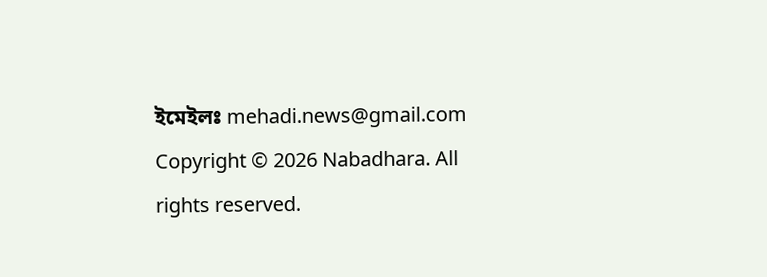ইমেইলঃ mehadi.news@gmail.com
Copyright © 2026 Nabadhara. All rights reserved.